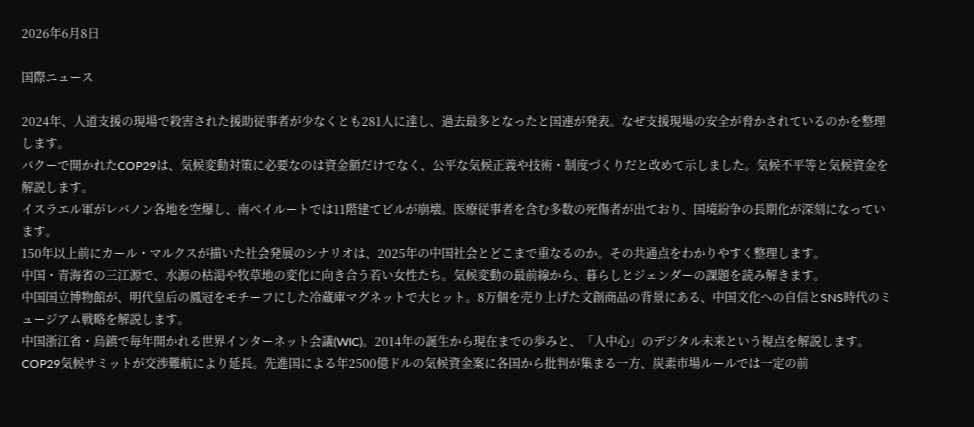2026年6月8日

国際ニュース

2024年、人道支援の現場で殺害された援助従事者が少なくとも281人に達し、過去最多となったと国連が発表。なぜ支援現場の安全が脅かされているのかを整理します。
バクーで開かれたCOP29は、気候変動対策に必要なのは資金額だけでなく、公平な気候正義や技術・制度づくりだと改めて示しました。気候不平等と気候資金を解説します。
イスラエル軍がレバノン各地を空爆し、南ベイルートでは11階建てビルが崩壊。医療従事者を含む多数の死傷者が出ており、国境紛争の長期化が深刻になっています。
150年以上前にカール・マルクスが描いた社会発展のシナリオは、2025年の中国社会とどこまで重なるのか。その共通点をわかりやすく整理します。
中国・青海省の三江源で、水源の枯渇や牧草地の変化に向き合う若い女性たち。気候変動の最前線から、暮らしとジェンダーの課題を読み解きます。
中国国立博物館が、明代皇后の鳳冠をモチーフにした冷蔵庫マグネットで大ヒット。8万個を売り上げた文創商品の背景にある、中国文化への自信とSNS時代のミュージアム戦略を解説します。
中国浙江省・烏鎮で毎年開かれる世界インターネット会議(WIC)。2014年の誕生から現在までの歩みと、「人中心」のデジタル未来という視点を解説します。
COP29気候サミットが交渉難航により延長。先進国による年2500億ドルの気候資金案に各国から批判が集まる一方、炭素市場ルールでは一定の前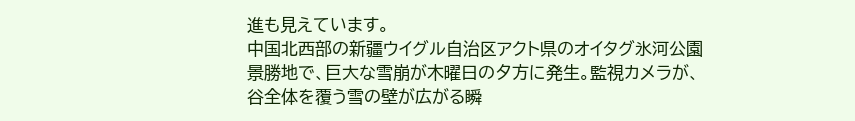進も見えています。
中国北西部の新疆ウイグル自治区アクト県のオイタグ氷河公園景勝地で、巨大な雪崩が木曜日の夕方に発生。監視カメラが、谷全体を覆う雪の壁が広がる瞬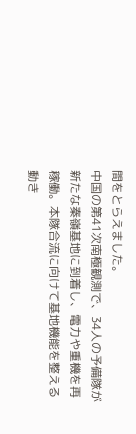間をとらえました。
中国の第41次南極観測で、34人の予備隊が新たな秦嶺基地に到着し、電力や重機を再稼働。本隊合流に向けて基地機能を整える動き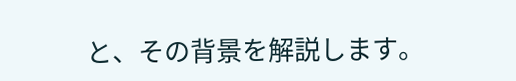と、その背景を解説します。